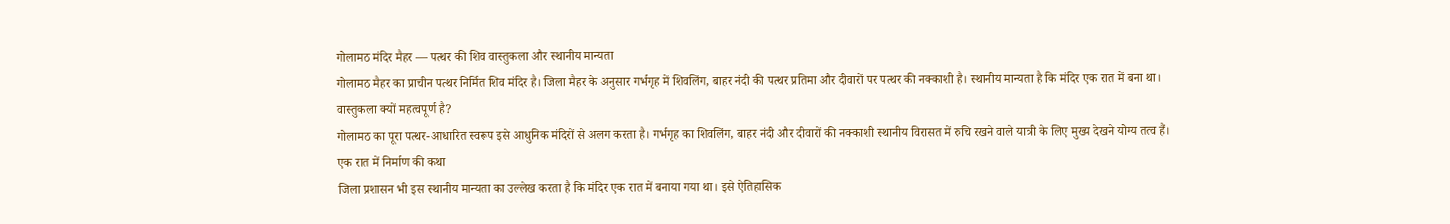गोलामठ मंदिर मैहर — पत्थर की शिव वास्तुकला और स्थानीय मान्यता
गोलामठ मैहर का प्राचीन पत्थर निर्मित शिव मंदिर है। जिला मैहर के अनुसार गर्भगृह में शिवलिंग, बाहर नंदी की पत्थर प्रतिमा और दीवारों पर पत्थर की नक्काशी है। स्थानीय मान्यता है कि मंदिर एक रात में बना था।
वास्तुकला क्यों महत्वपूर्ण है?
गोलामठ का पूरा पत्थर-आधारित स्वरूप इसे आधुनिक मंदिरों से अलग करता है। गर्भगृह का शिवलिंग, बाहर नंदी और दीवारों की नक्काशी स्थानीय विरासत में रुचि रखने वाले यात्री के लिए मुख्य देखने योग्य तत्व हैं।
एक रात में निर्माण की कथा
जिला प्रशासन भी इस स्थानीय मान्यता का उल्लेख करता है कि मंदिर एक रात में बनाया गया था। इसे ऐतिहासिक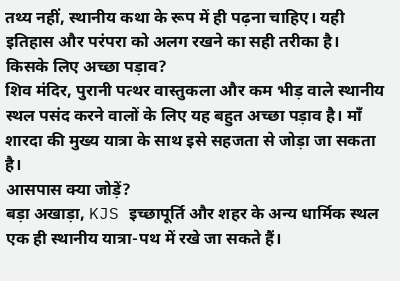तथ्य नहीं, स्थानीय कथा के रूप में ही पढ़ना चाहिए। यही इतिहास और परंपरा को अलग रखने का सही तरीका है।
किसके लिए अच्छा पड़ाव?
शिव मंदिर, पुरानी पत्थर वास्तुकला और कम भीड़ वाले स्थानीय स्थल पसंद करने वालों के लिए यह बहुत अच्छा पड़ाव है। माँ शारदा की मुख्य यात्रा के साथ इसे सहजता से जोड़ा जा सकता है।
आसपास क्या जोड़ें?
बड़ा अखाड़ा, KJS इच्छापूर्ति और शहर के अन्य धार्मिक स्थल एक ही स्थानीय यात्रा-पथ में रखे जा सकते हैं।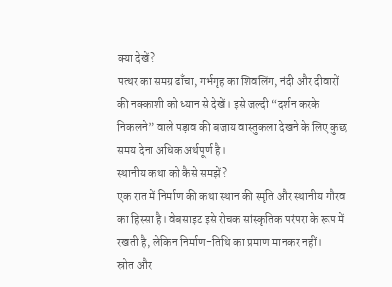क्या देखें?
पत्थर का समग्र ढाँचा, गर्भगृह का शिवलिंग, नंदी और दीवारों की नक्काशी को ध्यान से देखें। इसे जल्दी “दर्शन करके निकलने” वाले पड़ाव की बजाय वास्तुकला देखने के लिए कुछ समय देना अधिक अर्थपूर्ण है।
स्थानीय कथा को कैसे समझें?
एक रात में निर्माण की कथा स्थान की स्मृति और स्थानीय गौरव का हिस्सा है। वेबसाइट इसे रोचक सांस्कृतिक परंपरा के रूप में रखती है, लेकिन निर्माण-तिथि का प्रमाण मानकर नहीं।
स्रोत और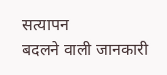सत्यापन
बदलने वाली जानकारी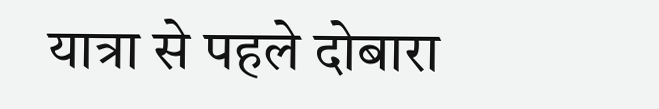यात्रा से पहले दोबारा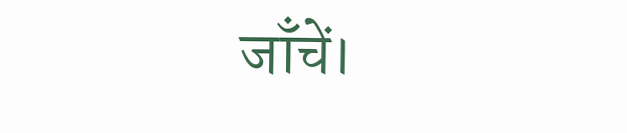जाँचें।